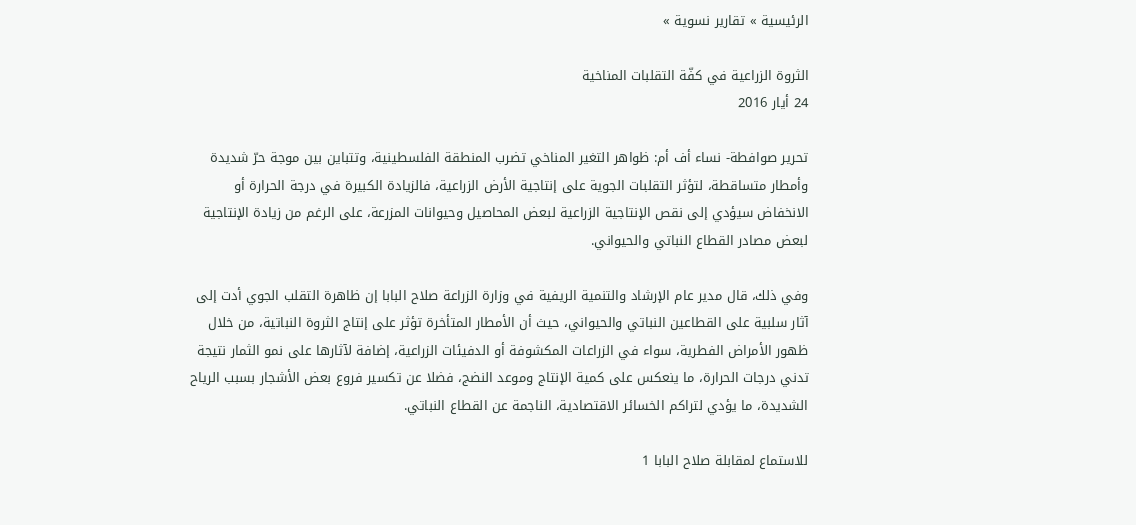الرئيسية » تقارير نسوية »

الثروة الزراعية في كفّة التقلبات المناخية
24 أيار 2016

تحرير صوافطة- نساء أف أم: ظواهر التغير المناخي تضرب المنطقة الفلسطينية، وتتباين بين موجة حرّ شديدة وأمطار متساقطة، لتؤثر التقلبات الجوية على إنتاجية الأرض الزراعية، فالزيادة الكبيرة في درجة الحرارة أو الانخفاض سيؤدي إلى نقص الإنتاجية الزراعية لبعض المحاصيل وحيوانات المزرعة، على الرغم من زيادة الإنتاجية لبعض مصادر القطاع النباتي والحيواني.

وفي ذلك، قال مدير عام الإرشاد والتنمية الريفية في وزارة الزراعة صلاح البابا إن ظاهرة التقلب الجوي أدت إلى آثار سلبية على القطاعين النباتي والحيواني، حيث أن الأمطار المتأخرة تؤثر على إنتاج الثروة النباتية، من خلال ظهور الأمراض الفطرية، سواء في الزراعات المكشوفة أو الدفيئات الزراعية، إضافة لآثارها على نمو الثمار نتيجة تدني درجات الحرارة، ما ينعكس على كمية الإنتاج وموعد النضج، فضلا عن تكسير فروع بعض الأشجار بسبب الرياح الشديدة، ما يؤدي لتراكم الخسائر الاقتصادية، الناجمة عن القطاع النباتي.

للاستماع لمقابلة صلاح البابا 1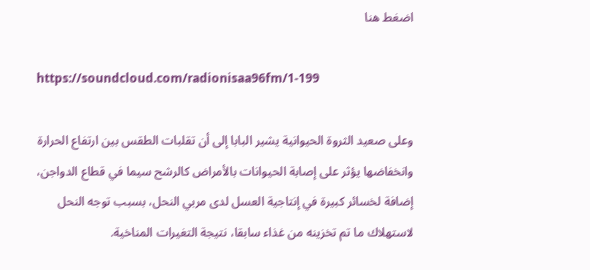اضغط هنا

https://soundcloud.com/radionisaa96fm/1-199

وعلى صعيد الثروة الحيوانية يشير البابا إلى أن تقلبات الطقس بين ارتفاع الحرارة وانخفاضها يؤثر على إصابة الحيوانات بالأمراض كالرشح سيما في قطاع الدواجن، إضافة لخسائر كبيرة في إنتاجية العسل لدى مربي النحل، بسبب توجه النحل لاستهلاك ما تم تخزينه من غذاء سابقا، نتيجة التغيرات المناخية.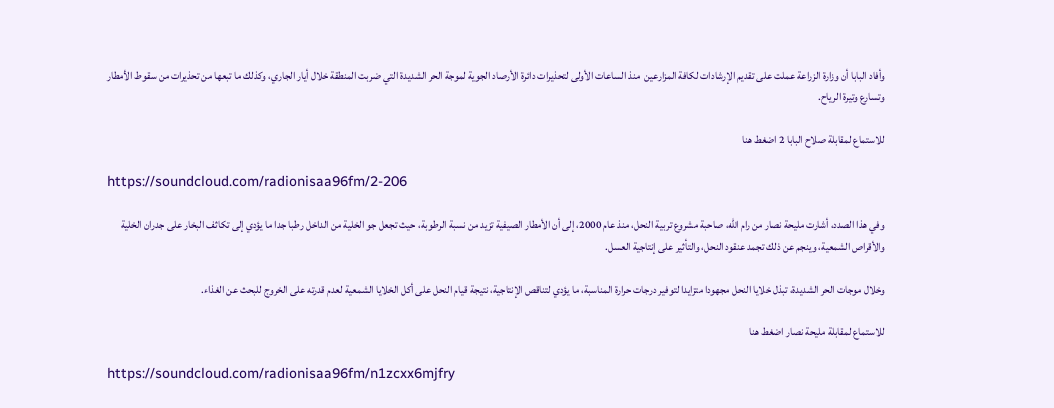وأفاد البابا أن وزارة الزراعة عملت على تقديم الإرشادات لكافة المزارعين  منذ الساعات الأولى لتحذيرات دائرة الأرصاد الجوية لموجة الحر الشديدة التي ضربت المنطقة خلال أيار الجاري، وكذلك ما تبعها من تحذيرات من سقوط الأمطار وتسارع وتيرة الرياح.

للاستماع لمقابلة صلاح البابا 2 اضغط هنا

https://soundcloud.com/radionisaa96fm/2-206

وفي هذا الصدد، أشارت مليحة نصار من رام الله، صاحبة مشروع تربية النحل، منذ عام 2000، إلى أن الأمطار الصيفية تزيد من نسبة الرطوبة، حيث تجعل جو الخلية من الداخل رطبا جدا ما يؤدي إلى تكاثف البخار على جدران الخلية والأقراص الشمعية، وينجم عن ذلك تجمد عنقود النحل، والتأثير على إنتاجية العسل.

وخلال موجات الحر الشديدة، تبذل خلايا النحل مجهودا متزايدا لتوفير درجات حرارة المناسبة، ما يؤدي لتناقص الإنتاجية، نتيجة قيام النحل على أكل الخلايا الشمعية لعدم قدرته على الخروج للبحث عن الغذاء.

للاستماع لمقابلة مليحة نصار اضغط هنا

https://soundcloud.com/radionisaa96fm/n1zcxx6mjfry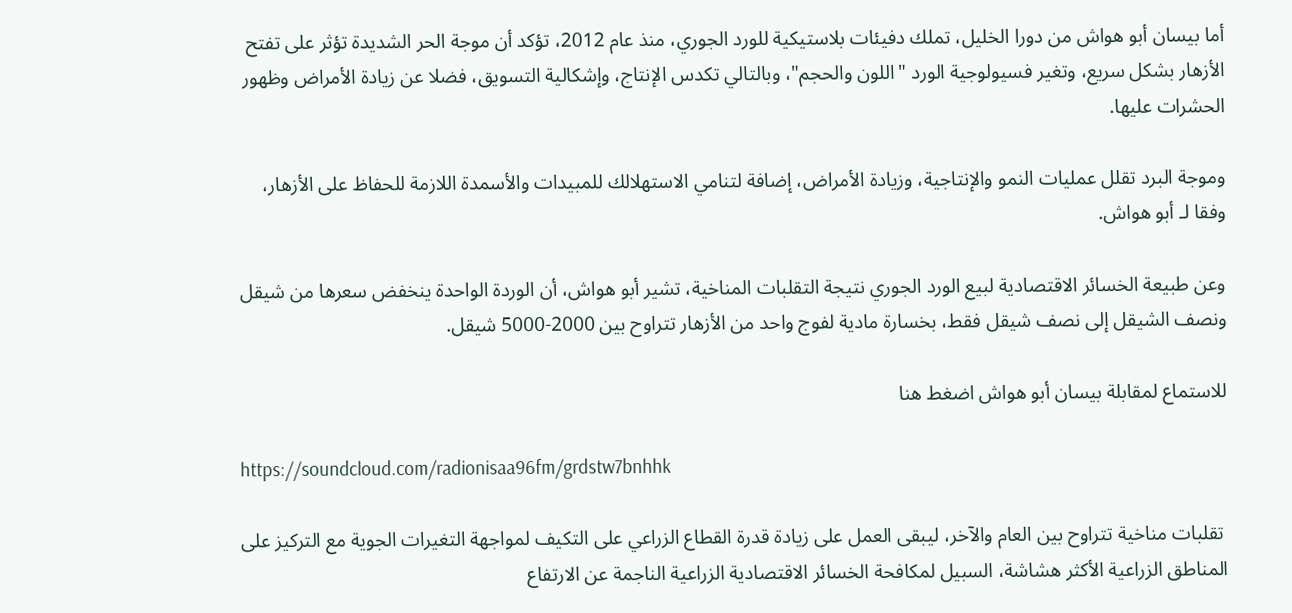أما بيسان أبو هواش من دورا الخليل، تملك دفيئات بلاستيكية للورد الجوري، منذ عام 2012، تؤكد أن موجة الحر الشديدة تؤثر على تفتح الأزهار بشكل سريع، وتغير فسيولوجية الورد "اللون والحجم"، وبالتالي تكدس الإنتاج، وإشكالية التسويق، فضلا عن زيادة الأمراض وظهور الحشرات عليها.

وموجة البرد تقلل عمليات النمو والإنتاجية، وزيادة الأمراض، إضافة لتنامي الاستهلالك للمبيدات والأسمدة اللازمة للحفاظ على الأزهار، وفقا لـ أبو هواش.

وعن طبيعة الخسائر الاقتصادية لبيع الورد الجوري نتيجة التقلبات المناخية، تشير أبو هواش، أن الوردة الواحدة ينخفض سعرها من شيقل ونصف الشيقل إلى نصف شيقل فقط، بخسارة مادية لفوج واحد من الأزهار تتراوح بين 2000-5000 شيقل.

للاستماع لمقابلة بيسان أبو هواش اضغط هنا

https://soundcloud.com/radionisaa96fm/grdstw7bnhhk

 تقلبات مناخية تتراوح بين العام والآخر، ليبقى العمل على زيادة قدرة القطاع الزراعي على التكيف لمواجهة التغيرات الجوية مع التركيز على المناطق الزراعية الأكثر هشاشة، السبيل لمكافحة الخسائر الاقتصادية الزراعية الناجمة عن الارتفاع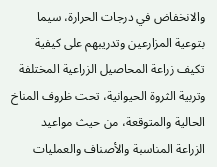والانخفاض في درجات الحرارة، سيما بتوعية المزارعين وتدريبهم على كيفية تكيف زراعة المحاصيل الزراعية المختلفة وتربية الثروة الحيوانية، تحت ظروف المناخ الحالية والمتوقعة، من حيث مواعيد الزراعة المناسبة والأصناف والعمليات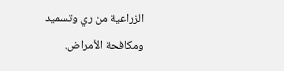الزراعية من ري وتسميد ومكافحة الأمراض.